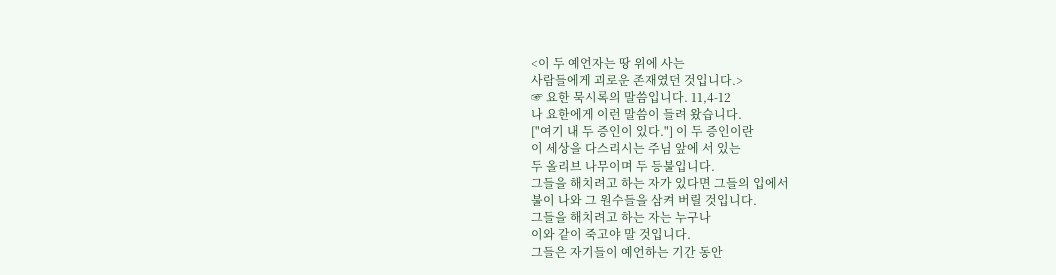<이 두 예언자는 땅 위에 사는
사람들에게 괴로운 존재였던 것입니다.>
☞ 요한 묵시록의 말씀입니다. 11,4-12
나 요한에게 이런 말씀이 들려 왔습니다.
["여기 내 두 증인이 있다."] 이 두 증인이란
이 세상을 다스리시는 주님 앞에 서 있는
두 올리브 나무이며 두 등불입니다.
그들을 해치려고 하는 자가 있다면 그들의 입에서
불이 나와 그 원수들을 삼켜 버릴 것입니다.
그들을 해치려고 하는 자는 누구나
이와 같이 죽고야 말 것입니다.
그들은 자기들이 예언하는 기간 동안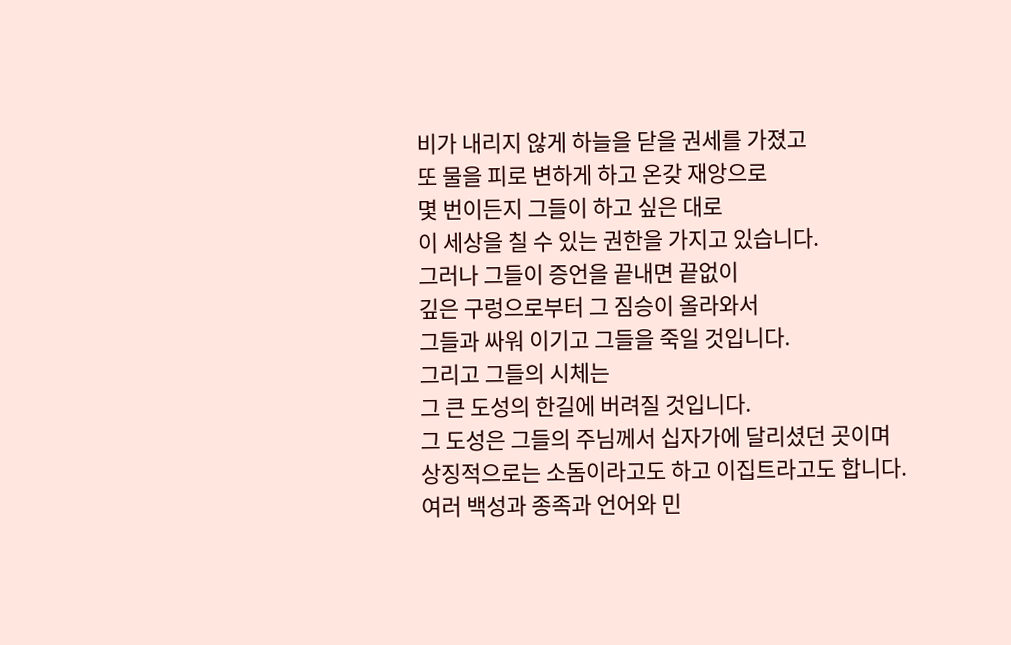비가 내리지 않게 하늘을 닫을 권세를 가졌고
또 물을 피로 변하게 하고 온갖 재앙으로
몇 번이든지 그들이 하고 싶은 대로
이 세상을 칠 수 있는 권한을 가지고 있습니다.
그러나 그들이 증언을 끝내면 끝없이
깊은 구렁으로부터 그 짐승이 올라와서
그들과 싸워 이기고 그들을 죽일 것입니다.
그리고 그들의 시체는
그 큰 도성의 한길에 버려질 것입니다.
그 도성은 그들의 주님께서 십자가에 달리셨던 곳이며
상징적으로는 소돔이라고도 하고 이집트라고도 합니다.
여러 백성과 종족과 언어와 민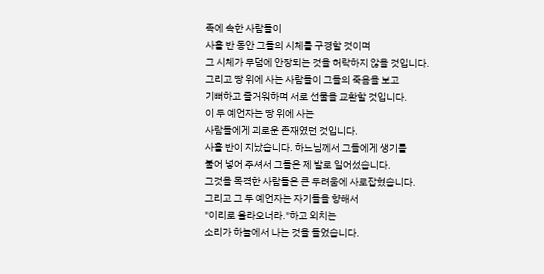족에 속한 사람들이
사흘 반 동안 그들의 시체를 구경할 것이며
그 시체가 무덤에 안장되는 것을 허락하지 않을 것입니다.
그리고 땅 위에 사는 사람들이 그들의 죽음을 보고
기뻐하고 즐거워하며 서로 선물을 교환할 것입니다.
이 두 예언자는 땅 위에 사는
사람들에게 괴로운 존재였던 것입니다.
사흘 반이 지났습니다. 하느님께서 그들에게 생기를
불어 넣어 주셔서 그들은 제 발로 일어섰습니다.
그것을 목격한 사람들은 큰 두려움에 사로잡혔습니다.
그리고 그 두 예언자는 자기들을 향해서
"이리로 올라오너라."하고 외치는
소리가 하늘에서 나는 것을 들었습니다.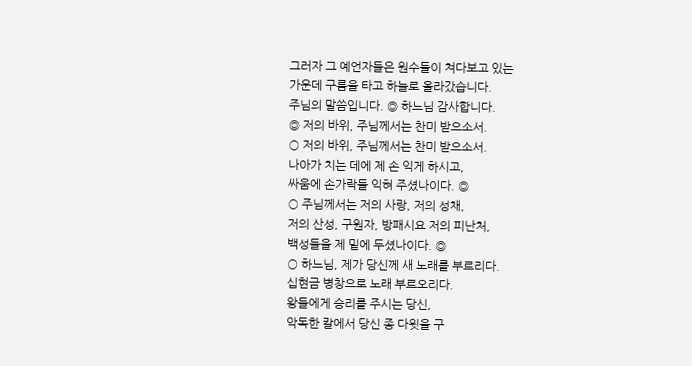그러자 그 예언자들은 원수들이 쳐다보고 있는
가운데 구름을 타고 하늘로 올라갔습니다.
주님의 말씀입니다. ◎ 하느님 감사합니다.
◎ 저의 바위, 주님께서는 찬미 받으소서.
○ 저의 바위, 주님께서는 찬미 받으소서.
나아가 치는 데에 제 손 익게 하시고,
싸움에 손가락들 익혀 주셨나이다. ◎
○ 주님께서는 저의 사랑, 저의 성채,
저의 산성, 구원자, 방패시요 저의 피난처,
백성들을 제 밑에 두셨나이다. ◎
○ 하느님, 제가 당신께 새 노래를 부르리다.
십현금 병창으로 노래 부르오리다.
왕들에게 승리를 주시는 당신,
악독한 칼에서 당신 종 다윗을 구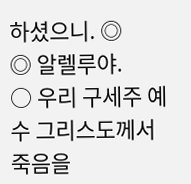하셨으니. ◎
◎ 알렐루야.
○ 우리 구세주 예수 그리스도께서
죽음을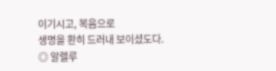이기시고, 복음으로
생명을 환히 드러내 보이셨도다.
◎ 알렐루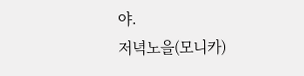야.
저녁노을(모니카)